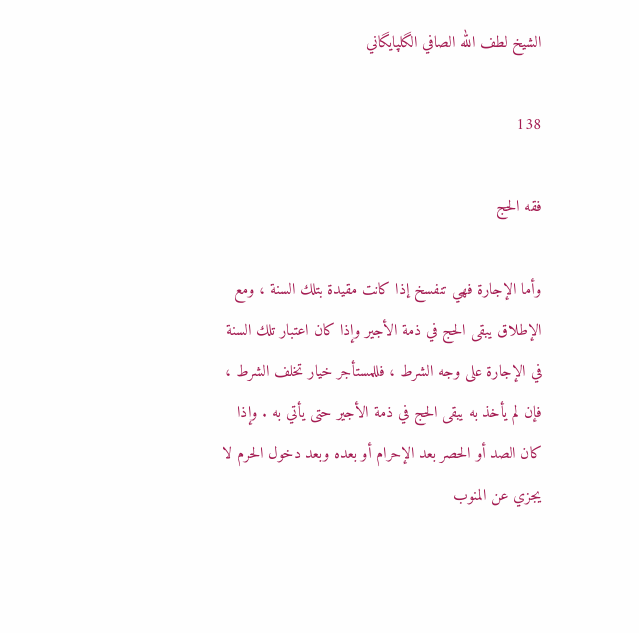الشيخ لطف الله الصافي الگلپايگاني

138

فقه الحج

وأما الإجارة فهي تنفسخ إذا كانت مقيدة بتلك السنة ، ومع الإطلاق يبقى الحج في ذمة الأجير وإذا كان اعتبار تلك السنة في الإجارة على وجه الشرط ، فللمستأجر خيار تخلف الشرط ، فإن لم يأخذ به يبقى الحج في ذمة الأجير حتى يأتي به . وإذا كان الصد أو الحصر بعد الإحرام أو بعده وبعد دخول الحرم لا يجزي عن المنوب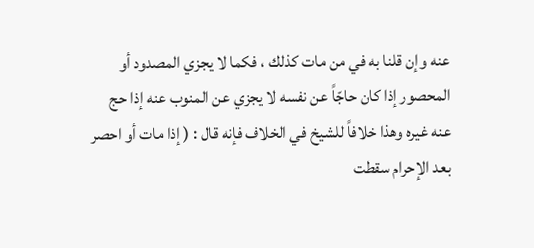عنه وإن قلنا به في من مات كذلك ، فكما لا يجزي المصدود أو المحصور إذا كان حاجّاً عن نفسه لا يجزي عن المنوب عنه إذا حج عنه غيره وهذا خلافاً للشيخ في الخلاف فإنه قال : ( إذا مات أو احصر بعد الإحرام سقطت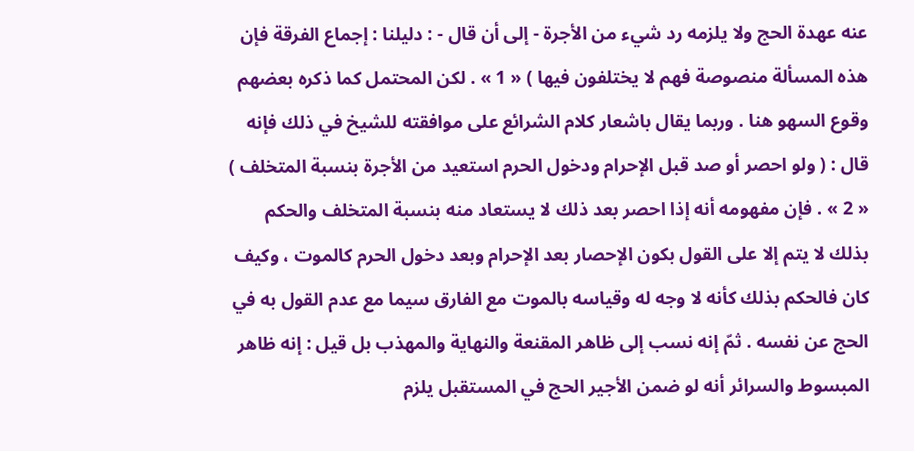عنه عهدة الحج ولا يلزمه رد شيء من الأجرة - إلى أن قال - : دليلنا : إجماع الفرقة فإن هذه المسألة منصوصة فهم لا يختلفون فيها ) « 1 » . لكن المحتمل كما ذكره بعضهم وقوع السهو هنا . وربما يقال باشعار كلام الشرائع على موافقته للشيخ في ذلك فإنه قال : ( ولو احصر أو صد قبل الإحرام ودخول الحرم استعيد من الأجرة بنسبة المتخلف ) « 2 » . فإن مفهومه أنه إذا احصر بعد ذلك لا يستعاد منه بنسبة المتخلف والحكم بذلك لا يتم إلا على القول بكون الإحصار بعد الإحرام وبعد دخول الحرم كالموت ، وكيف كان فالحكم بذلك كأنه لا وجه له وقياسه بالموت مع الفارق سيما مع عدم القول به في الحج عن نفسه . ثمّ إنه نسب إلى ظاهر المقنعة والنهاية والمهذب بل قيل : إنه ظاهر المبسوط والسرائر أنه لو ضمن الأجير الحج في المستقبل يلزم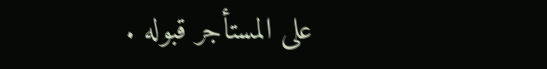على المستأجر قبوله .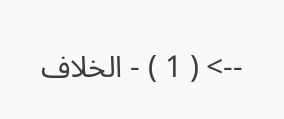--> ( 1 ) - الخلاف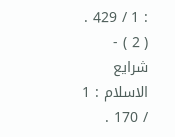: 1 / 429 . ( 2 ) - شرايع الاسلام : 1 / 170 .